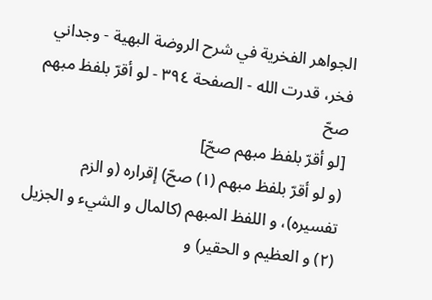الجواهر الفخرية في شرح الروضة البهية - وجداني فخر، قدرت الله - الصفحة ٣٩٤ - لو أقرّ بلفظ مبهم صحّ
[لو أقرّ بلفظ مبهم صحّ]
(و لو أقرّ بلفظ مبهم (١) صحّ) إقراره (و الزم تفسيره)، و اللفظ المبهم (كالمال و الشيء و الجزيل (٢) و العظيم و الحقير) و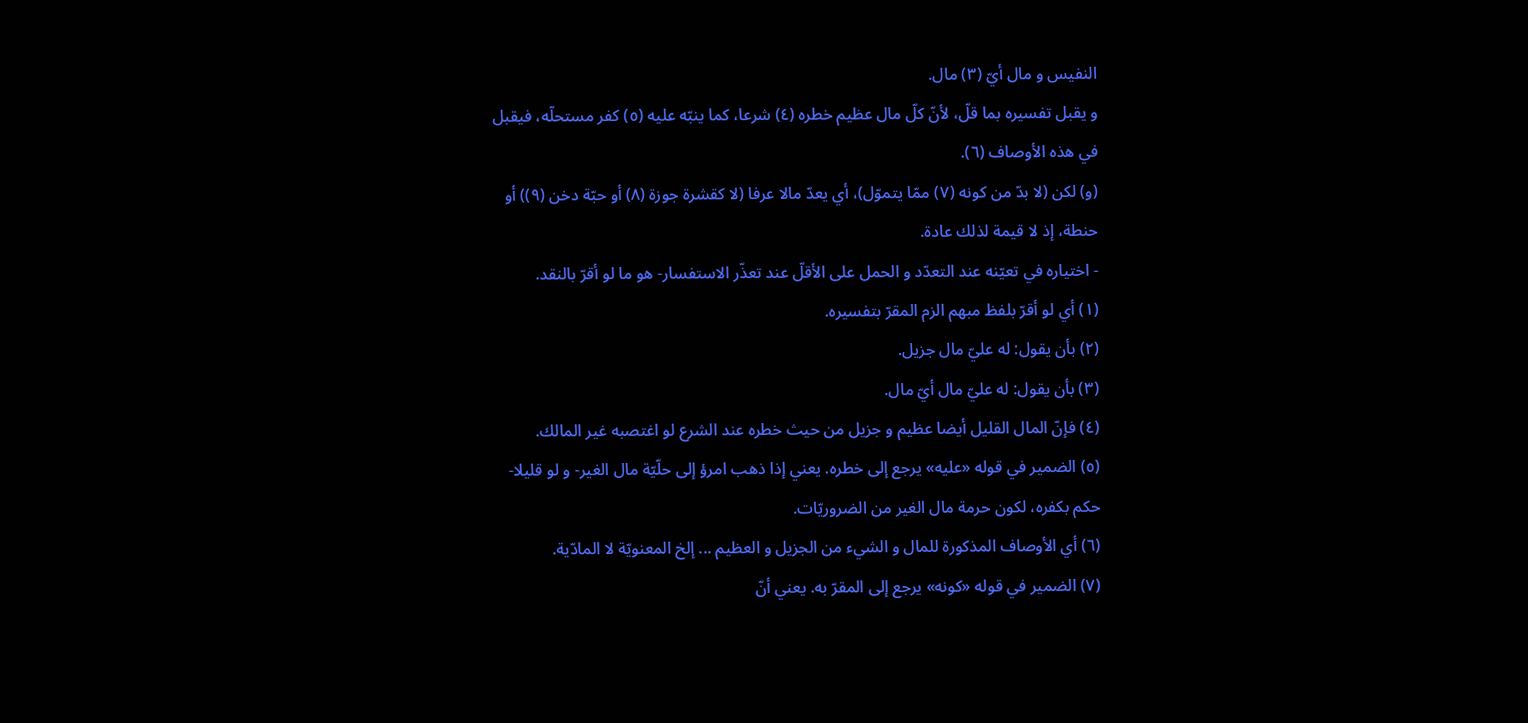النفيس و مال أيّ (٣) مال.
و يقبل تفسيره بما قلّ، لأنّ كلّ مال عظيم خطره (٤) شرعا، كما ينبّه عليه (٥) كفر مستحلّه، فيقبل في هذه الأوصاف (٦).
(و) لكن (لا بدّ من كونه (٧) ممّا يتموّل)، أي يعدّ مالا عرفا (لا كقشرة جوزة (٨) أو حبّة دخن (٩)) أو حنطة، إذ لا قيمة لذلك عادة.
- اختياره في تعيّنه عند التعدّد و الحمل على الأقلّ عند تعذّر الاستفسار- هو ما لو أقرّ بالنقد.
(١) أي لو أقرّ بلفظ مبهم الزم المقرّ بتفسيره.
(٢) بأن يقول: له عليّ مال جزيل.
(٣) بأن يقول: له عليّ مال أيّ مال.
(٤) فإنّ المال القليل أيضا عظيم و جزيل من حيث خطره عند الشرع لو اغتصبه غير المالك.
(٥) الضمير في قوله «عليه» يرجع إلى خطره. يعني إذا ذهب امرؤ إلى حلّيّة مال الغير- و لو قليلا- حكم بكفره، لكون حرمة مال الغير من الضروريّات.
(٦) أي الأوصاف المذكورة للمال و الشيء من الجزيل و العظيم ... إلخ المعنويّة لا المادّية.
(٧) الضمير في قوله «كونه» يرجع إلى المقرّ به. يعني أنّ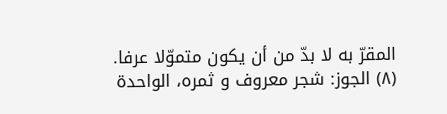المقرّ به لا بدّ من أن يكون متموّلا عرفا.
(٨) الجوز: شجر معروف و ثمره، الواحدة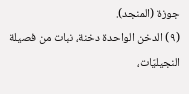جوزة (المنجد).
(٩) الدخن الواحدة دخنة، نبات من فصيلة النجيليّات،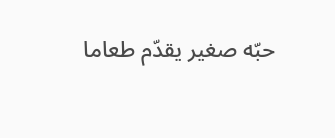حبّه صغير يقدّم طعاما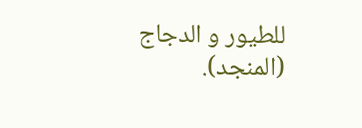للطيور و الدجاج (المنجد).